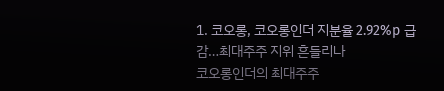1. 코오롱, 코오롱인더 지분율 2.92%p 급감…최대주주 지위 흔들리나
코오롱인더의 최대주주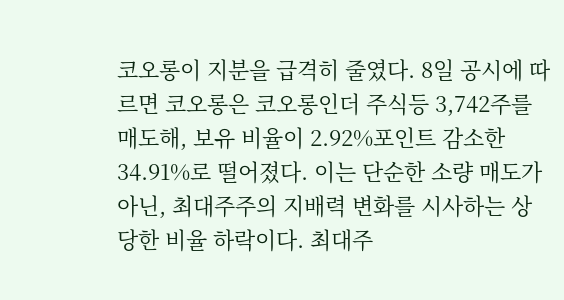코오롱이 지분을 급격히 줄였다. 8일 공시에 따르면 코오롱은 코오롱인더 주식등 3,742주를 매도해, 보유 비율이 2.92%포인트 감소한 34.91%로 떨어졌다. 이는 단순한 소량 매도가 아닌, 최대주주의 지배력 변화를 시사하는 상당한 비율 하락이다. 최대주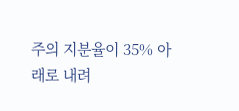주의 지분율이 35% 아래로 내려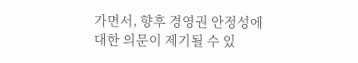가면서, 향후 경영권 안정성에 대한 의문이 제기될 수 있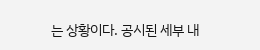는 상황이다. 공시된 세부 내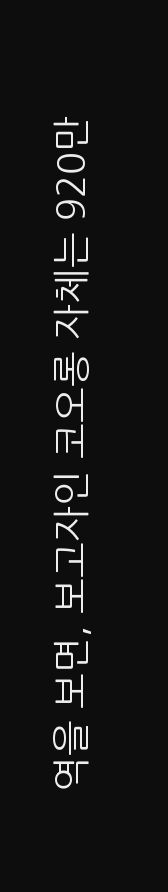역을 보면, 보고자인 코오롱 자체는 920만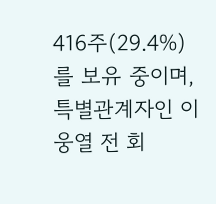416주(29.4%)를 보유 중이며, 특별관계자인 이웅열 전 회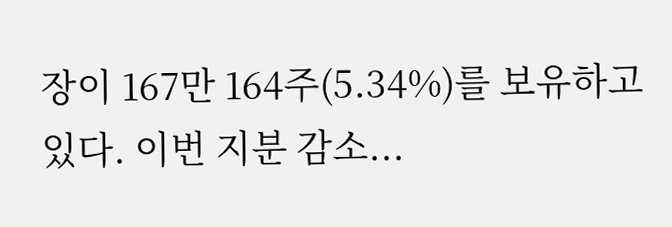장이 167만 164주(5.34%)를 보유하고 있다. 이번 지분 감소...